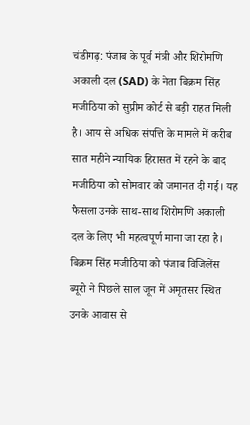चंडीगढ़: पंजाब के पूर्व मंत्री और शिरोमणि अकाली दल (SAD) के नेता बिक्रम सिंह मजीठिया को सुप्रीम कोर्ट से बड़ी राहत मिली है। आय से अधिक संपत्ति के मामले में करीब सात महीने न्यायिक हिरासत में रहने के बाद मजीठिया को सोमवार को जमानत दी गई। यह फैसला उनके साथ-साथ शिरोमणि अकाली दल के लिए भी महत्वपूर्ण माना जा रहा है।
बिक्रम सिंह मजीठिया को पंजाब विजिलेंस ब्यूरो ने पिछले साल जून में अमृतसर स्थित उनके आवास से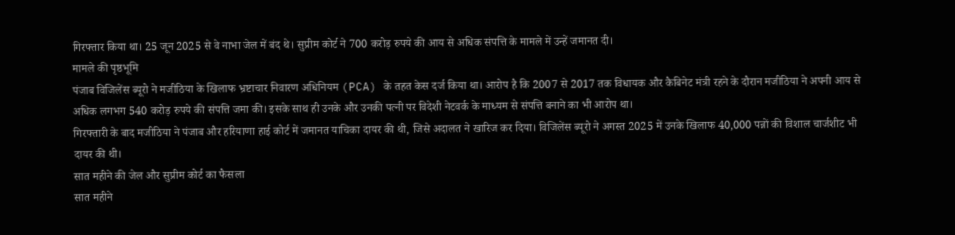गिरफ्तार किया था। 25 जून 2025 से वे नाभा जेल में बंद थे। सुप्रीम कोर्ट ने 700 करोड़ रुपये की आय से अधिक संपत्ति के मामले में उन्हें जमानत दी।
मामले की पृष्ठभूमि
पंजाब विजिलेंस ब्यूरो ने मजीठिया के खिलाफ भ्रष्टाचार निवारण अधिनियम (PCA) के तहत केस दर्ज किया था। आरोप है कि 2007 से 2017 तक विधायक और कैबिनेट मंत्री रहने के दौरान मजीठिया ने अपनी आय से अधिक लगभग 540 करोड़ रुपये की संपत्ति जमा की। इसके साथ ही उनके और उनकी पत्नी पर विदेशी नेटवर्क के माध्यम से संपत्ति बनाने का भी आरोप था।
गिरफ्तारी के बाद मजीठिया ने पंजाब और हरियाणा हाई कोर्ट में जमानत याचिका दायर की थी, जिसे अदालत ने खारिज कर दिया। विजिलेंस ब्यूरो ने अगस्त 2025 में उनके खिलाफ 40,000 पन्नों की विशाल चार्जशीट भी दायर की थी।
सात महीने की जेल और सुप्रीम कोर्ट का फैसला
सात महीने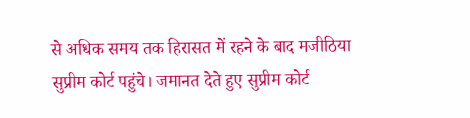से अधिक समय तक हिरासत में रहने के बाद मजीठिया सुप्रीम कोर्ट पहुंचे। जमानत देते हुए सुप्रीम कोर्ट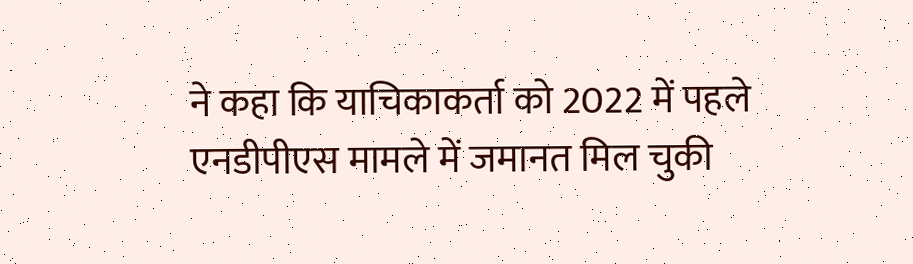ने कहा कि याचिकाकर्ता को 2022 में पहले एनडीपीएस मामले में जमानत मिल चुकी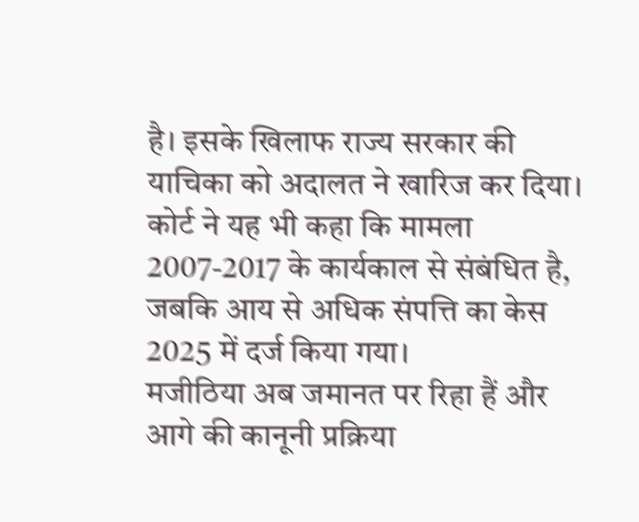है। इसके खिलाफ राज्य सरकार की याचिका को अदालत ने खारिज कर दिया। कोर्ट ने यह भी कहा कि मामला 2007-2017 के कार्यकाल से संबंधित है, जबकि आय से अधिक संपत्ति का केस 2025 में दर्ज किया गया।
मजीठिया अब जमानत पर रिहा हैं और आगे की कानूनी प्रक्रिया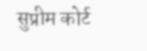सुप्रीम कोर्ट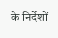के निर्देशों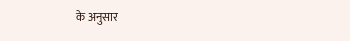के अनुसार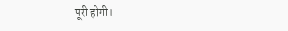पूरी होगी।